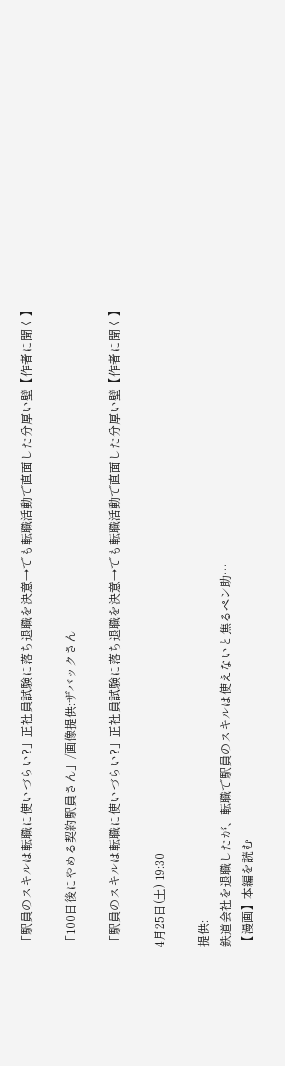「駅員のスキルは転職に使いづらい?」正社員試験に落ち退職を決意→でも転職活動で直面した分厚い壁【作者に聞く】

「100日後にやめる契約駅員さん」/画像提供:ザバックさん

「駅員のスキルは転職に使いづらい?」正社員試験に落ち退職を決意→でも転職活動で直面した分厚い壁【作者に聞く】

4月25日(土) 19:30

提供:
鉄道会社を退職したが、転職で駅員のスキルは使えないと焦るペン助…
【漫画】本編を読む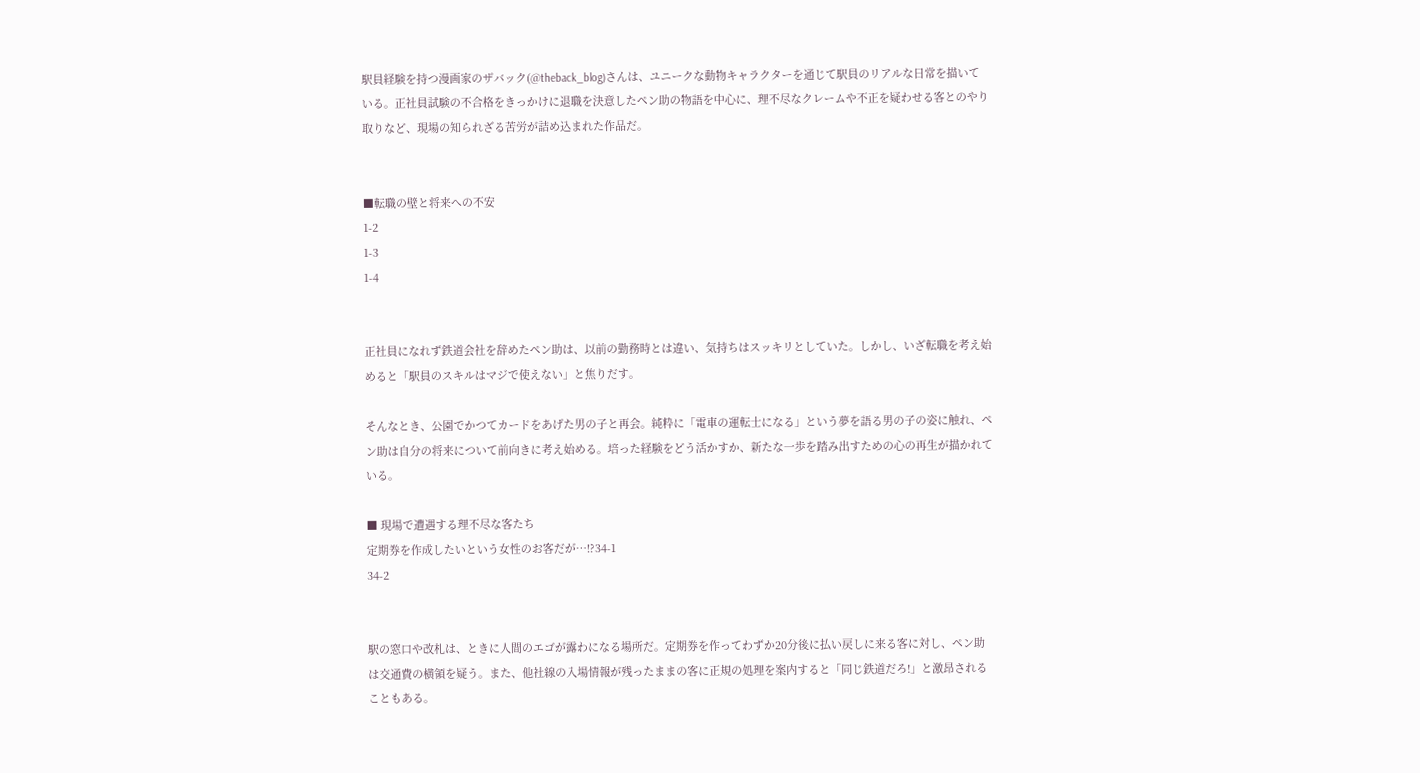駅員経験を持つ漫画家のザバック(@theback_blog)さんは、ユニークな動物キャラクターを通じて駅員のリアルな日常を描いている。正社員試験の不合格をきっかけに退職を決意したペン助の物語を中心に、理不尽なクレームや不正を疑わせる客とのやり取りなど、現場の知られざる苦労が詰め込まれた作品だ。


■転職の壁と将来への不安
1-2
1-3
1-4


正社員になれず鉄道会社を辞めたペン助は、以前の勤務時とは違い、気持ちはスッキリとしていた。しかし、いざ転職を考え始めると「駅員のスキルはマジで使えない」と焦りだす。

そんなとき、公園でかつてカードをあげた男の子と再会。純粋に「電車の運転士になる」という夢を語る男の子の姿に触れ、ペン助は自分の将来について前向きに考え始める。培った経験をどう活かすか、新たな一歩を踏み出すための心の再生が描かれている。

■ 現場で遭遇する理不尽な客たち
定期券を作成したいという女性のお客だが…!?34-1
34-2


駅の窓口や改札は、ときに人間のエゴが露わになる場所だ。定期券を作ってわずか20分後に払い戻しに来る客に対し、ペン助は交通費の横領を疑う。また、他社線の入場情報が残ったままの客に正規の処理を案内すると「同じ鉄道だろ!」と激昂されることもある。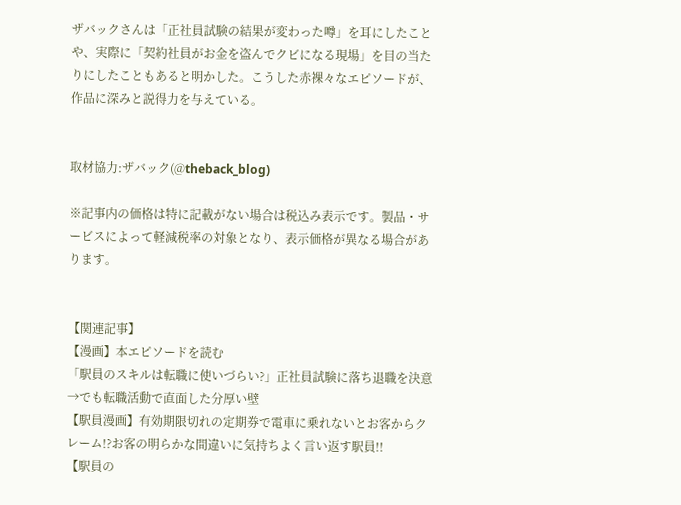ザバックさんは「正社員試験の結果が変わった噂」を耳にしたことや、実際に「契約社員がお金を盗んでクビになる現場」を目の当たりにしたこともあると明かした。こうした赤裸々なエピソードが、作品に深みと説得力を与えている。


取材協力:ザバック(@theback_blog)

※記事内の価格は特に記載がない場合は税込み表示です。製品・サービスによって軽減税率の対象となり、表示価格が異なる場合があります。


【関連記事】
【漫画】本エピソードを読む
「駅員のスキルは転職に使いづらい?」正社員試験に落ち退職を決意→でも転職活動で直面した分厚い壁
【駅員漫画】有効期限切れの定期券で電車に乗れないとお客からクレーム!?お客の明らかな間違いに気持ちよく言い返す駅員!!
【駅員の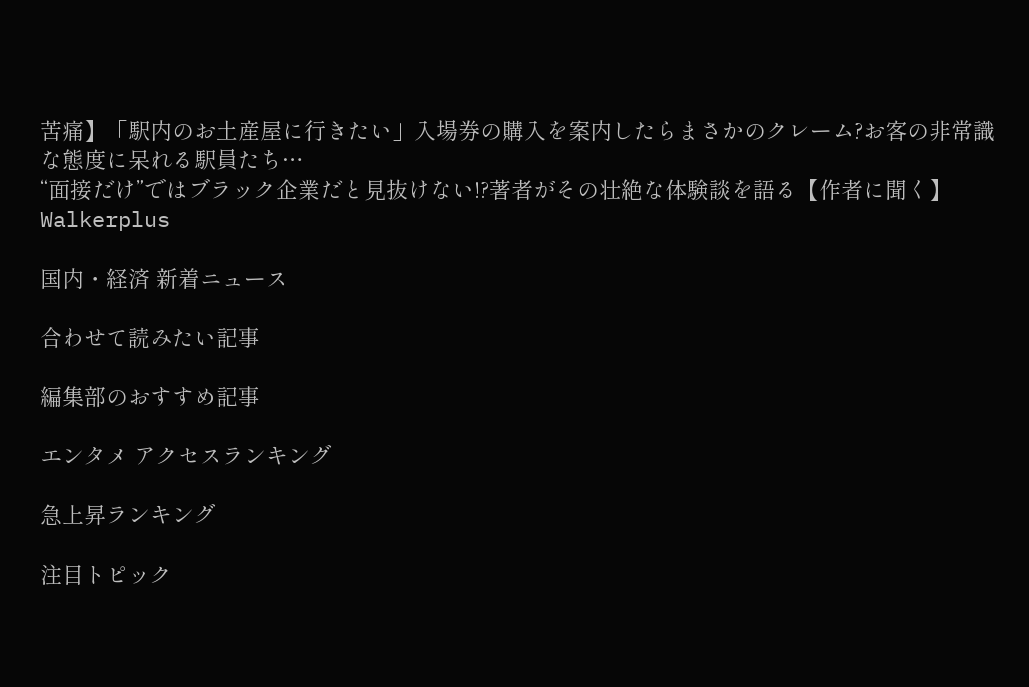苦痛】「駅内のお土産屋に行きたい」入場券の購入を案内したらまさかのクレーム?お客の非常識な態度に呆れる駅員たち…
“面接だけ”ではブラック企業だと見抜けない!?著者がその壮絶な体験談を語る【作者に聞く】
Walkerplus

国内・経済 新着ニュース

合わせて読みたい記事

編集部のおすすめ記事

エンタメ アクセスランキング

急上昇ランキング

注目トピック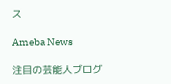ス

Ameba News

注目の芸能人ブログ